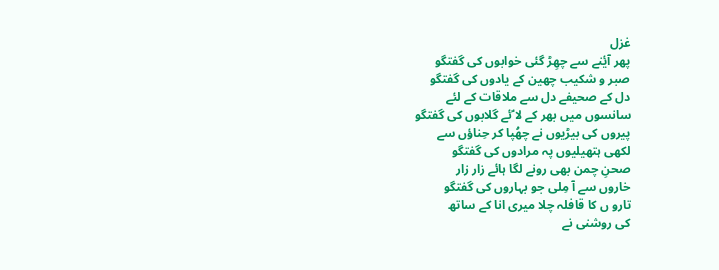غزل
پھر آیٔنے سے چھِڑ گئی خوابوں کی گفتگو
صبر و شکیب چھین کے یادوں کی گفتگو
دل کے صحیفے دل سے ملاقات کے لئے
سانسوں میں بھر کے لا ؑئے گلابوں کی گفتگو
پیروں کی بیڑیوں نے چھُپا کر حِناؤں سے
لکھی ہتھیلیوں پہ مرادوں کی گفتگو
صحنِ چمن بھی رونے لگا ہائے زار زار
خاروں سے آ مِلی جو بہاروں کی گفتگو
تارو ں کا قافلہ چلا میری انا کے ساتھ
کی روشنی نے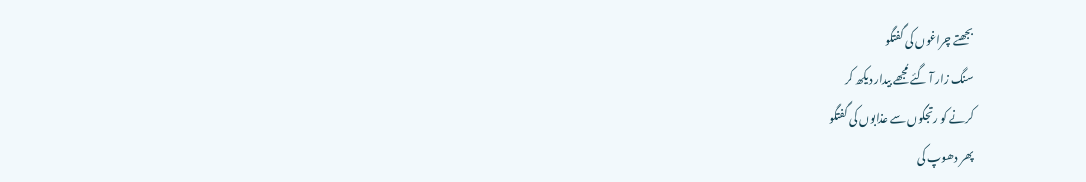بجھتے چراغوں کی گفتگو
سنگ زار آ گئے مُجھے بیدار دیکھ کر
کرنے کو رتجگوں سے عذابوں کی گفتگو
پھر دھوپ کی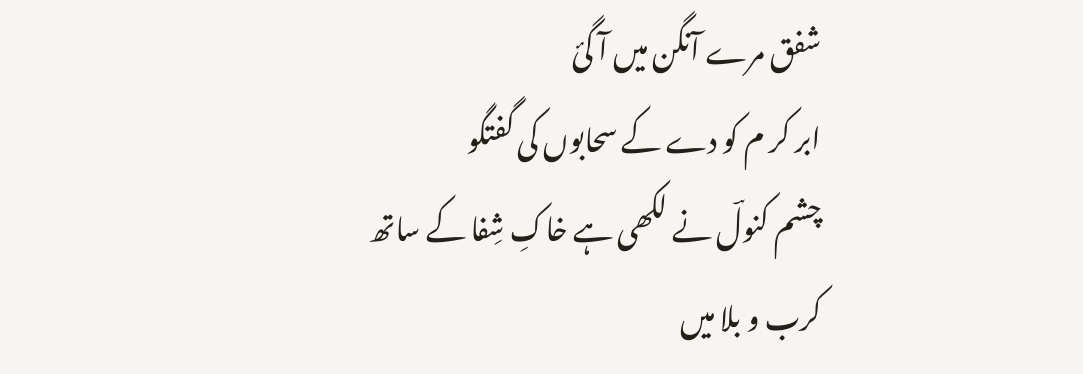شفق مرے آنگن میں آ گیٔ
ابر کر م کو دے کے سحابوں کی گفتگو
چشم کنولؔ نے لکھی ہے خاکِ شِفا کے ساتھ
کرب و بلا میں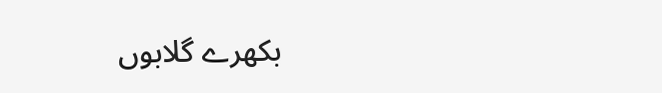بکھرے گلابوں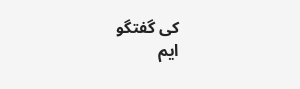کی گفتگو
ایم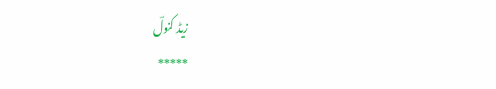زیڈ کنولؔ
*****